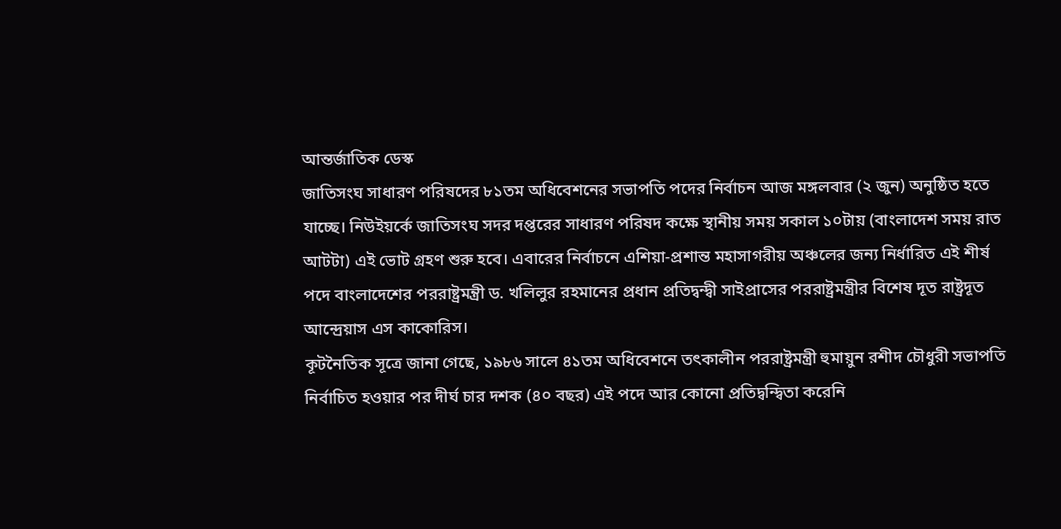আন্তর্জাতিক ডেস্ক
জাতিসংঘ সাধারণ পরিষদের ৮১তম অধিবেশনের সভাপতি পদের নির্বাচন আজ মঙ্গলবার (২ জুন) অনুষ্ঠিত হতে যাচ্ছে। নিউইয়র্কে জাতিসংঘ সদর দপ্তরের সাধারণ পরিষদ কক্ষে স্থানীয় সময় সকাল ১০টায় (বাংলাদেশ সময় রাত আটটা) এই ভোট গ্রহণ শুরু হবে। এবারের নির্বাচনে এশিয়া-প্রশান্ত মহাসাগরীয় অঞ্চলের জন্য নির্ধারিত এই শীর্ষ পদে বাংলাদেশের পররাষ্ট্রমন্ত্রী ড. খলিলুর রহমানের প্রধান প্রতিদ্বন্দ্বী সাইপ্রাসের পররাষ্ট্রমন্ত্রীর বিশেষ দূত রাষ্ট্রদূত আন্দ্রেয়াস এস কাকোরিস।
কূটনৈতিক সূত্রে জানা গেছে, ১৯৮৬ সালে ৪১তম অধিবেশনে তৎকালীন পররাষ্ট্রমন্ত্রী হুমায়ুন রশীদ চৌধুরী সভাপতি নির্বাচিত হওয়ার পর দীর্ঘ চার দশক (৪০ বছর) এই পদে আর কোনো প্রতিদ্বন্দ্বিতা করেনি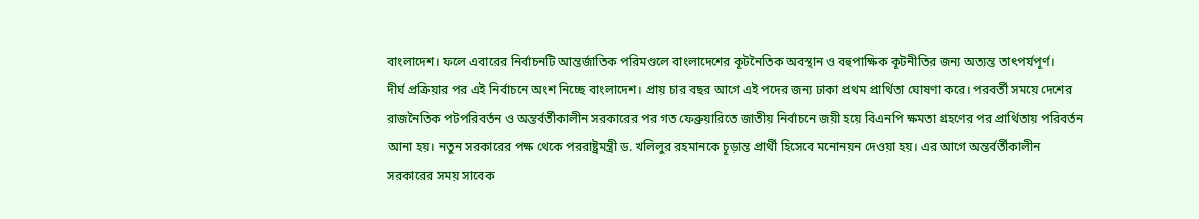বাংলাদেশ। ফলে এবারের নির্বাচনটি আন্তর্জাতিক পরিমণ্ডলে বাংলাদেশের কূটনৈতিক অবস্থান ও বহুপাক্ষিক কূটনীতির জন্য অত্যন্ত তাৎপর্যপূর্ণ।
দীর্ঘ প্রক্রিয়ার পর এই নির্বাচনে অংশ নিচ্ছে বাংলাদেশ। প্রায় চার বছর আগে এই পদের জন্য ঢাকা প্রথম প্রার্থিতা ঘোষণা করে। পরবর্তী সময়ে দেশের রাজনৈতিক পটপরিবর্তন ও অন্তর্বর্তীকালীন সরকারের পর গত ফেব্রুয়ারিতে জাতীয় নির্বাচনে জয়ী হয়ে বিএনপি ক্ষমতা গ্রহণের পর প্রার্থিতায় পরিবর্তন আনা হয়। নতুন সরকারের পক্ষ থেকে পররাষ্ট্রমন্ত্রী ড. খলিলুর রহমানকে চূড়ান্ত প্রার্থী হিসেবে মনোনয়ন দেওয়া হয়। এর আগে অন্তর্বর্তীকালীন সরকারের সময় সাবেক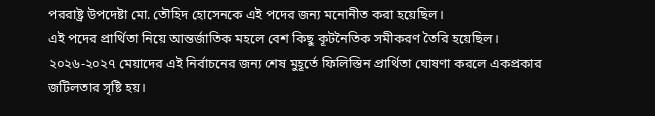পররাষ্ট্র উপদেষ্টা মো. তৌহিদ হোসেনকে এই পদের জন্য মনোনীত করা হয়েছিল।
এই পদের প্রার্থিতা নিয়ে আন্তর্জাতিক মহলে বেশ কিছু কূটনৈতিক সমীকরণ তৈরি হয়েছিল। ২০২৬-২০২৭ মেয়াদের এই নির্বাচনের জন্য শেষ মুহূর্তে ফিলিস্তিন প্রার্থিতা ঘোষণা করলে একপ্রকার জটিলতার সৃষ্টি হয়।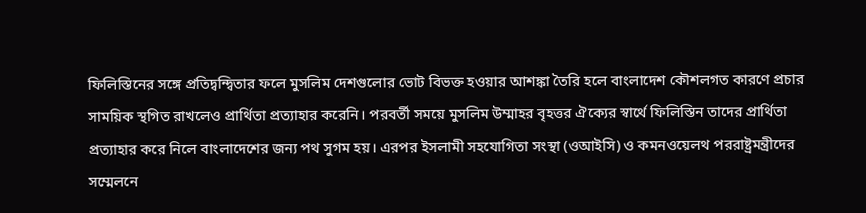ফিলিস্তিনের সঙ্গে প্রতিদ্বন্দ্বিতার ফলে মুসলিম দেশগুলোর ভোট বিভক্ত হওয়ার আশঙ্কা তৈরি হলে বাংলাদেশ কৌশলগত কারণে প্রচার সাময়িক স্থগিত রাখলেও প্রার্থিতা প্রত্যাহার করেনি। পরবর্তী সময়ে মুসলিম উম্মাহর বৃহত্তর ঐক্যের স্বার্থে ফিলিস্তিন তাদের প্রার্থিতা প্রত্যাহার করে নিলে বাংলাদেশের জন্য পথ সুগম হয়। এরপর ইসলামী সহযোগিতা সংস্থা (ওআইসি) ও কমনওয়েলথ পররাষ্ট্রমন্ত্রীদের সম্মেলনে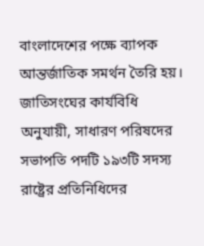বাংলাদেশের পক্ষে ব্যাপক আন্তর্জাতিক সমর্থন তৈরি হয়।
জাতিসংঘের কার্যবিধি অনুযায়ী, সাধারণ পরিষদের সভাপতি পদটি ১৯৩টি সদস্য রাষ্ট্রের প্রতিনিধিদের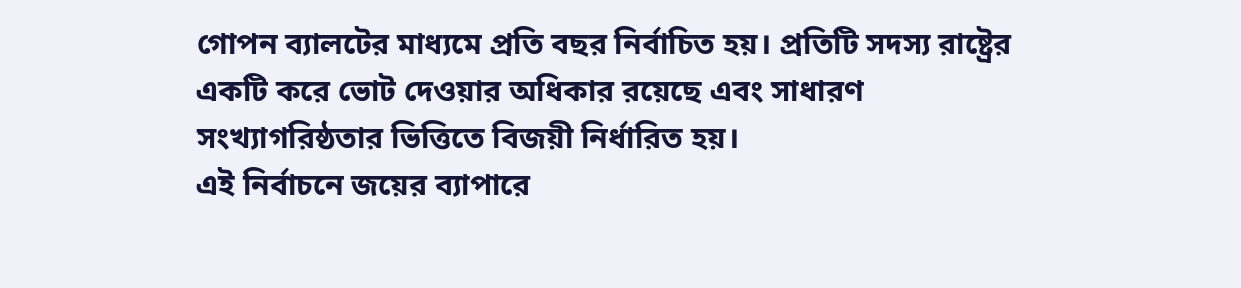গোপন ব্যালটের মাধ্যমে প্রতি বছর নির্বাচিত হয়। প্রতিটি সদস্য রাষ্ট্রের একটি করে ভোট দেওয়ার অধিকার রয়েছে এবং সাধারণ সংখ্যাগরিষ্ঠতার ভিত্তিতে বিজয়ী নির্ধারিত হয়।
এই নির্বাচনে জয়ের ব্যাপারে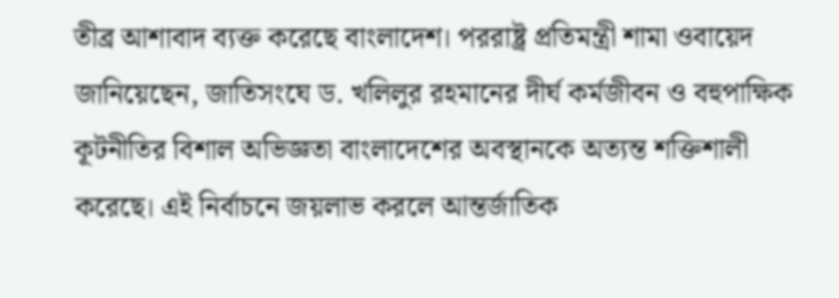তীব্র আশাবাদ ব্যক্ত করেছে বাংলাদেশ। পররাষ্ট্র প্রতিমন্ত্রী শামা ওবায়েদ জানিয়েছেন, জাতিসংঘে ড. খলিলুর রহমানের দীর্ঘ কর্মজীবন ও বহুপাক্ষিক কূটনীতির বিশাল অভিজ্ঞতা বাংলাদেশের অবস্থানকে অত্যন্ত শক্তিশালী করেছে। এই নির্বাচনে জয়লাভ করলে আন্তর্জাতিক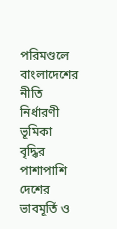পরিমণ্ডলে বাংলাদেশের নীতি নির্ধারণী ভূমিকা বৃদ্ধির পাশাপাশি দেশের ভাবমূর্তি ও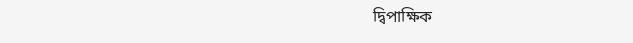দ্বিপাক্ষিক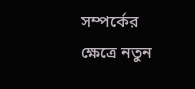সম্পর্কের ক্ষেত্রে নতুন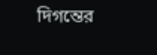দিগন্তের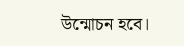উন্মোচন হবে।